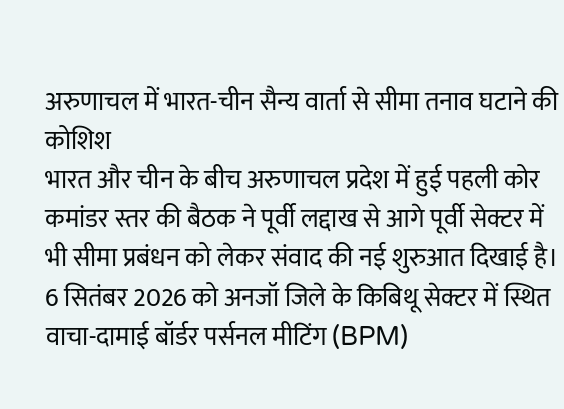अरुणाचल में भारत-चीन सैन्य वार्ता से सीमा तनाव घटाने की कोशिश
भारत और चीन के बीच अरुणाचल प्रदेश में हुई पहली कोर कमांडर स्तर की बैठक ने पूर्वी लद्दाख से आगे पूर्वी सेक्टर में भी सीमा प्रबंधन को लेकर संवाद की नई शुरुआत दिखाई है। 6 सितंबर 2026 को अनजॉ जिले के किबिथू सेक्टर में स्थित वाचा-दामाई बॉर्डर पर्सनल मीटिंग (BPM)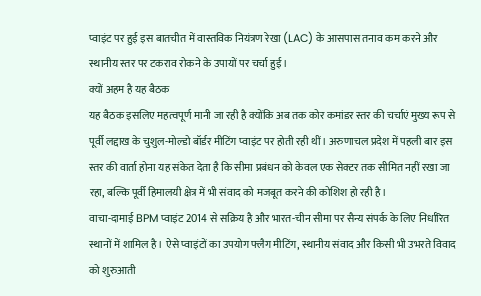प्वाइंट पर हुई इस बातचीत में वास्तविक नियंत्रण रेखा (LAC) के आसपास तनाव कम करने और स्थानीय स्तर पर टकराव रोकने के उपायों पर चर्चा हुई।
क्यों अहम है यह बैठक
यह बैठक इसलिए महत्वपूर्ण मानी जा रही है क्योंकि अब तक कोर कमांडर स्तर की चर्चाएं मुख्य रूप से पूर्वी लद्दाख के चुशुल-मोल्डो बॉर्डर मीटिंग प्वाइंट पर होती रही थीं। अरुणाचल प्रदेश में पहली बार इस स्तर की वार्ता होना यह संकेत देता है कि सीमा प्रबंधन को केवल एक सेक्टर तक सीमित नहीं रखा जा रहा, बल्कि पूर्वी हिमालयी क्षेत्र में भी संवाद को मजबूत करने की कोशिश हो रही है।
वाचा-दामाई BPM प्वाइंट 2014 से सक्रिय है और भारत-चीन सीमा पर सैन्य संपर्क के लिए निर्धारित स्थानों में शामिल है। ऐसे प्वाइंटों का उपयोग फ्लैग मीटिंग, स्थानीय संवाद और किसी भी उभरते विवाद को शुरुआती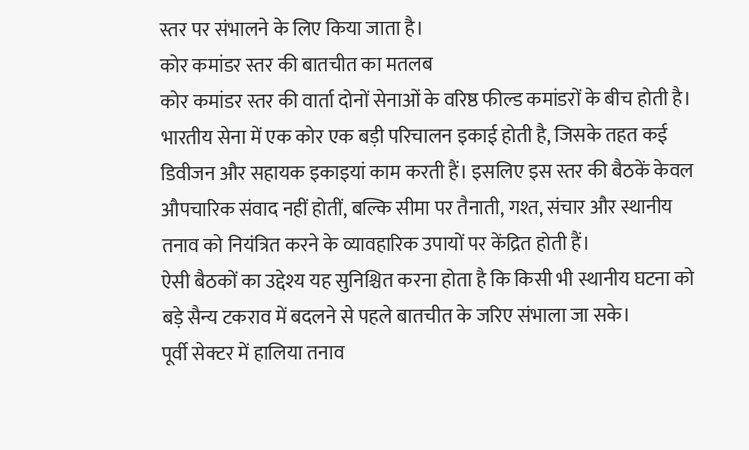स्तर पर संभालने के लिए किया जाता है।
कोर कमांडर स्तर की बातचीत का मतलब
कोर कमांडर स्तर की वार्ता दोनों सेनाओं के वरिष्ठ फील्ड कमांडरों के बीच होती है। भारतीय सेना में एक कोर एक बड़ी परिचालन इकाई होती है, जिसके तहत कई डिवीजन और सहायक इकाइयां काम करती हैं। इसलिए इस स्तर की बैठकें केवल औपचारिक संवाद नहीं होतीं, बल्कि सीमा पर तैनाती, गश्त, संचार और स्थानीय तनाव को नियंत्रित करने के व्यावहारिक उपायों पर केंद्रित होती हैं।
ऐसी बैठकों का उद्देश्य यह सुनिश्चित करना होता है कि किसी भी स्थानीय घटना को बड़े सैन्य टकराव में बदलने से पहले बातचीत के जरिए संभाला जा सके।
पूर्वी सेक्टर में हालिया तनाव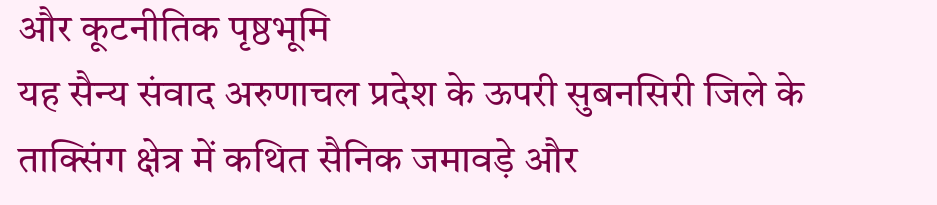और कूटनीतिक पृष्ठभूमि
यह सैन्य संवाद अरुणाचल प्रदेश के ऊपरी सुबनसिरी जिले के ताक्सिंग क्षेत्र में कथित सैनिक जमावड़े और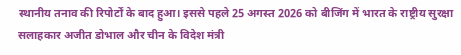स्थानीय तनाव की रिपोर्टों के बाद हुआ। इससे पहले 25 अगस्त 2026 को बीजिंग में भारत के राष्ट्रीय सुरक्षा सलाहकार अजीत डोभाल और चीन के विदेश मंत्री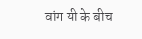वांग यी के बीच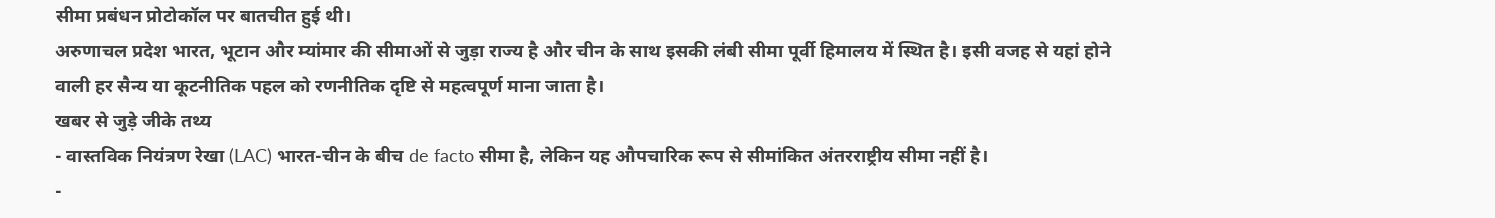सीमा प्रबंधन प्रोटोकॉल पर बातचीत हुई थी।
अरुणाचल प्रदेश भारत, भूटान और म्यांमार की सीमाओं से जुड़ा राज्य है और चीन के साथ इसकी लंबी सीमा पूर्वी हिमालय में स्थित है। इसी वजह से यहां होने वाली हर सैन्य या कूटनीतिक पहल को रणनीतिक दृष्टि से महत्वपूर्ण माना जाता है।
खबर से जुड़े जीके तथ्य
- वास्तविक नियंत्रण रेखा (LAC) भारत-चीन के बीच de facto सीमा है, लेकिन यह औपचारिक रूप से सीमांकित अंतरराष्ट्रीय सीमा नहीं है।
-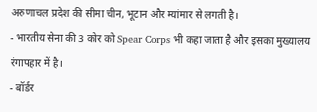अरुणाचल प्रदेश की सीमा चीन, भूटान और म्यांमार से लगती है।
- भारतीय सेना की 3 कोर को Spear Corps भी कहा जाता है और इसका मुख्यालय रंगापहार में है।
- बॉर्डर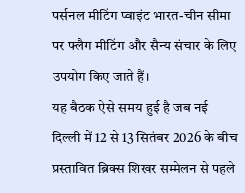पर्सनल मीटिंग प्वाइंट भारत-चीन सीमा पर फ्लैग मीटिंग और सैन्य संचार के लिए उपयोग किए जाते हैं।
यह बैठक ऐसे समय हुई है जब नई दिल्ली में 12 से 13 सितंबर 2026 के बीच प्रस्तावित ब्रिक्स शिखर सम्मेलन से पहले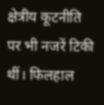क्षेत्रीय कूटनीति पर भी नजरें टिकी थीं। फिलहाल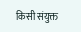किसी संयुक्त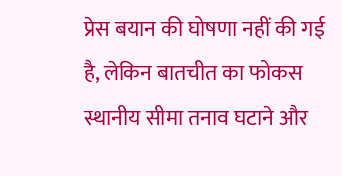प्रेस बयान की घोषणा नहीं की गई है, लेकिन बातचीत का फोकस स्थानीय सीमा तनाव घटाने और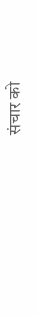संचार को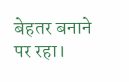बेहतर बनाने पर रहा।